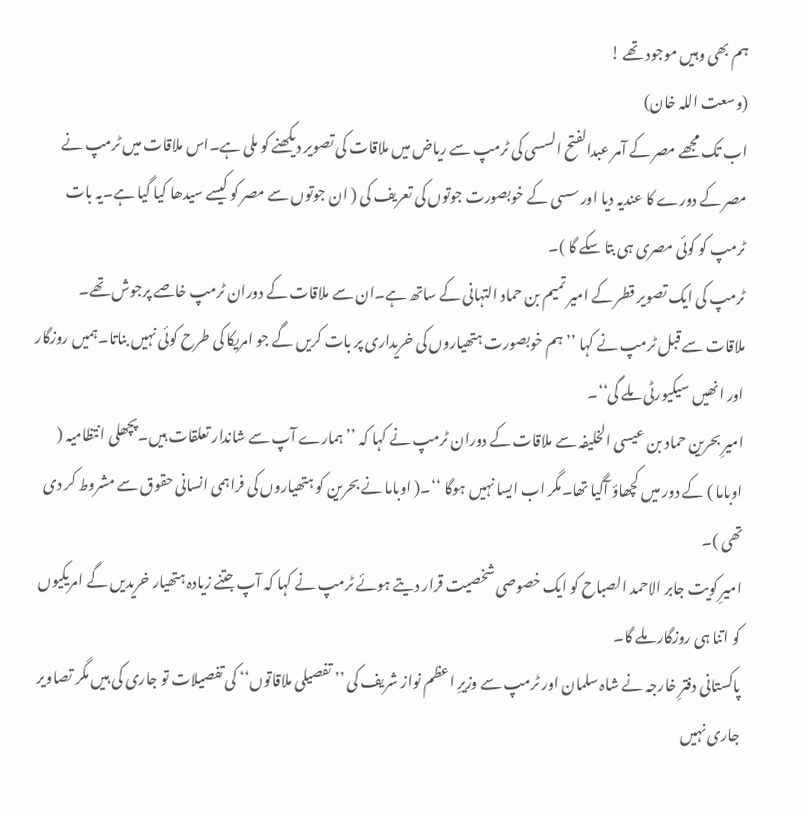ہم بھی وہیں موجود تھے !
(وسعت اللہ خان)
اب تک مجھے مصر کے آمر عبدالفتح السسی کی ٹرمپ سے ریاض میں ملاقات کی تصویر دیکھنے کو ملی ہے۔اس ملاقات میں ٹرمپ نے مصر کے دورے کا عندیہ دیا اور سسی کے خوبصورت جوتوں کی تعریف کی ( ان جوتوں سے مصر کو کیسے سیدھا کیا گیا ہے۔یہ بات ٹرمپ کو کوئی مصری ہی بتا سکے گا )۔
ٹرمپ کی ایک تصویر قطر کے امیر تمیم بن حماد التہانی کے ساتھ ہے۔ان سے ملاقات کے دوران ٹرمپ خاصے پرجوش تھے۔ ملاقات سے قبل ٹرمپ نے کہا ’’ہم خوبصورت ہتھیاروں کی خریداری پر بات کریں گے جو امریکا کی طرح کوئی نہیں بناتا۔ہمیں روزگار اور انھیں سیکیورٹی ملے گی‘‘۔
امیرِ بحرین حماد بن عیسی الخلیفہ سے ملاقات کے دوران ٹرمپ نے کہا کہ ’’ ہمارے آپ سے شاندار تعلقات ہیں۔پچھلی انتظامیہ ( اوباما ) کے دور میں کچھاؤ آگیا تھا۔مگر اب ایسا نہیں ہوگا ‘‘۔( اوباما نے بحرین کو ہتھیاروں کی فراہمی انسانی حقوق سے مشروط کر دی تھی )۔
امیرِ کویت جابر الاحمد الصباح کو ایک خصوصی شخصیت قرار دیتے ہوئے ٹرمپ نے کہا کہ آپ جتنے زیادہ ہتھیار خریدیں گے امریکیوں کو اتنا ہی روزگار ملے گا۔
پاکستانی دفترِ خارجہ نے شاہ سلمان اور ٹرمپ سے وزیرِ اعظم نواز شریف کی ’’ تفصیلی ملاقاتوں‘‘ کی تفصیلات تو جاری کی ہیں مگر تصاویر جاری نہیں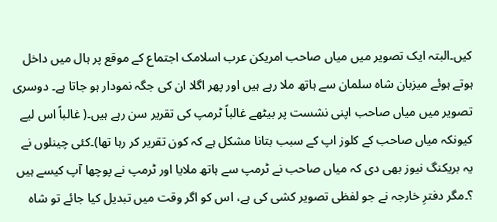کیں۔البتہ ایک تصویر میں میاں صاحب امریکن عرب اسلامک اجتماع کے موقع پر ہال میں داخل ہوتے ہوئے میزبان شاہ سلمان سے ہاتھ ملا رہے ہیں اور پھر اگلا ان کی جگہ نمودار ہو جاتا ہے۔ دوسری تصویر میں میاں صاحب اپنی نشست پر بیٹھے غالباً ٹرمپ کی تقریر سن رہے ہیں۔( غالباً اس لیے کیونکہ میاں صاحب کے کلوز اپ کے سبب بتانا مشکل ہے کہ کون تقریر کر رہا تھا)۔کئی چینلوں نے یہ بریکنگ نیوز بھی دی کہ میاں صاحب نے ٹرمپ سے ہاتھ ملایا اور ٹرمپ نے پوچھا آپ کیسے ہیں ؟۔مگر دفترِ خارجہ نے جو لفظی تصویر کشی کی ہے، اس کو اگر وقت میں تبدیل کیا جائے تو شاہ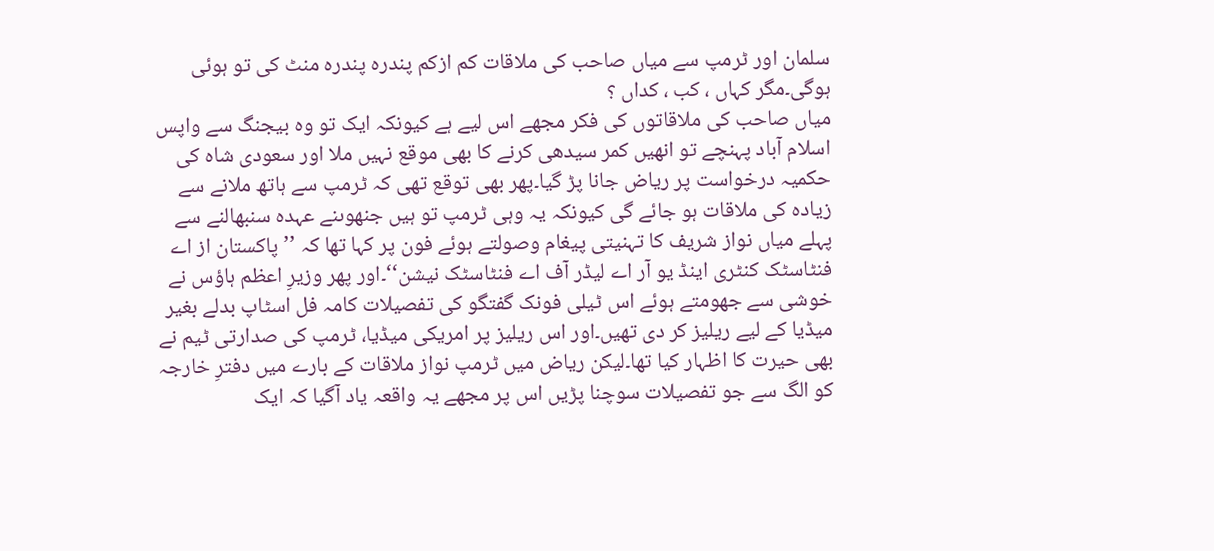سلمان اور ٹرمپ سے میاں صاحب کی ملاقات کم ازکم پندرہ پندرہ منٹ کی تو ہوئی ہوگی۔مگر کہاں ، کب ، کداں ؟
میاں صاحب کی ملاقاتوں کی فکر مجھے اس لیے ہے کیونکہ ایک تو وہ بیجنگ سے واپس اسلام آباد پہنچے تو انھیں کمر سیدھی کرنے کا بھی موقع نہیں ملا اور سعودی شاہ کی حکمیہ درخواست پر ریاض جانا پڑ گیا۔پھر بھی توقع تھی کہ ٹرمپ سے ہاتھ ملانے سے زیادہ کی ملاقات ہو جائے گی کیونکہ یہ وہی ٹرمپ تو ہیں جنھوںنے عہدہ سنبھالنے سے پہلے میاں نواز شریف کا تہنیتی پیغام وصولتے ہوئے فون پر کہا تھا کہ ’’ پاکستان از اے فنٹاسٹک کنٹری اینڈ یو آر اے لیڈر آف اے فنٹاسٹک نیشن‘‘۔اور پھر وزیرِ اعظم ہاؤس نے خوشی سے جھومتے ہوئے اس ٹیلی فونک گفتگو کی تفصیلات کامہ فل اسٹاپ بدلے بغیر میڈیا کے لیے ریلیز کر دی تھیں۔اور اس ریلیز پر امریکی میڈیا، ٹرمپ کی صدارتی ٹیم نے بھی حیرت کا اظہار کیا تھا۔لیکن ریاض میں ٹرمپ نواز ملاقات کے بارے میں دفترِ خارجہ کو الگ سے جو تفصیلات سوچنا پڑیں اس پر مجھے یہ واقعہ یاد آگیا کہ ایک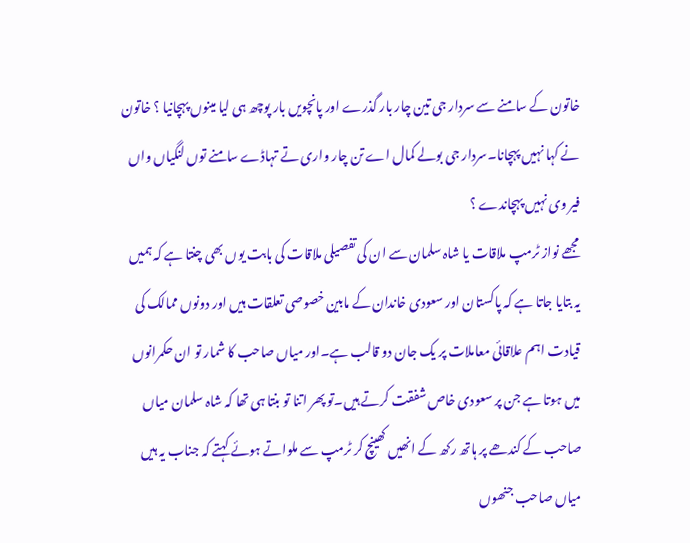خاتون کے سامنے سے سردار جی تین چار بار گذرے اور پانچویں بار پوچھ ہی لیا مینوں پہچانیا ؟ خاتون نے کہا نہیں پہچانا۔سردار جی بولے کمال اے تن چار واری تے تہاڈے سامنے توں لنگیاں واں فیر وی نہیں پہچاندے ؟
مجھے نواز ٹرمپ ملاقات یا شاہ سلمان سے ان کی تفصیلی ملاقات کی بابت یوں بھی چنتا ہے کہ ہمیں یہ بتایا جاتا ہے کہ پاکستان اور سعودی خاندان کے مابین خصوصی تعلقات ہیں اور دونوں ممالک کی قیادت اہم علاقائی معاملات پر یک جان دو قالب ہے۔اور میاں صاحب کا شمار تو ان حکمرانوں میں ہوتا ہے جن پر سعودی خاص شفقت کرتے ہیں۔تو پھر اتنا تو بنتا ہی تھا کہ شاہ سلمان میاں صاحب کے کندھے پر ہاتھ رکھ کے انھیں کھینچ کر ٹرمپ سے ملواتے ہوئے کہتے کہ جناب یہ ہیں میاں صاحب جنھوں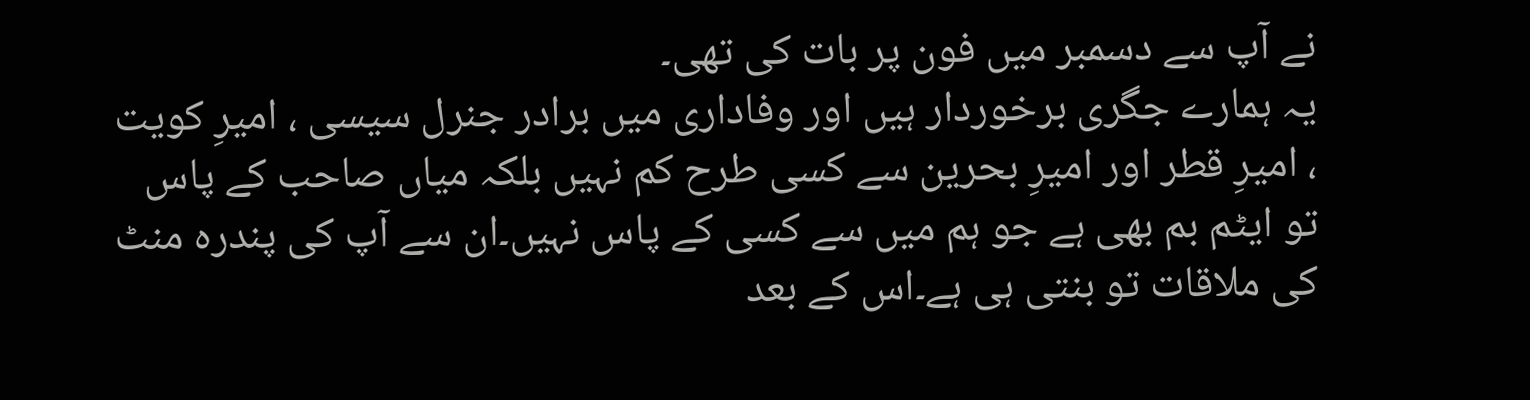نے آپ سے دسمبر میں فون پر بات کی تھی۔
یہ ہمارے جگری برخوردار ہیں اور وفاداری میں برادر جنرل سیسی ، امیرِ کویت ، امیرِ قطر اور امیرِ بحرین سے کسی طرح کم نہیں بلکہ میاں صاحب کے پاس تو ایٹم بم بھی ہے جو ہم میں سے کسی کے پاس نہیں۔ان سے آپ کی پندرہ منٹ کی ملاقات تو بنتی ہی ہے۔اس کے بعد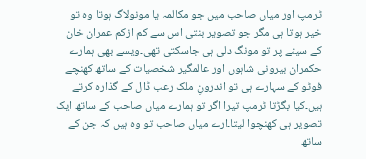ٹرمپ اور میاں صاحب میں جو مکالمہ یا مونولاگ ہوتا وہ تو خیر ہوتا ہی مگر جو تصویر بنتی اس سے کم ازکم عمران خان کے سینے پر تو مونگ دلی ہی جاسکتی تھی۔ویسے بھی ہمارے حکمران بیرونی شاہوں اور عالمگیر شخصیات کے ساتھ کھنچے فوٹو کے سہارے ہی تو اندرونِ ملک رعب ڈال کے گذارہ کرتے ہیں۔کیا بگڑتا ٹرمپ تیرا اگر تو ہمارے میاں صاحب کے ساتھ ایک تصویر ہی کھنچوا لیتا۔ارے میاں صاحب تو وہ ہیں کہ جن کے ساتھ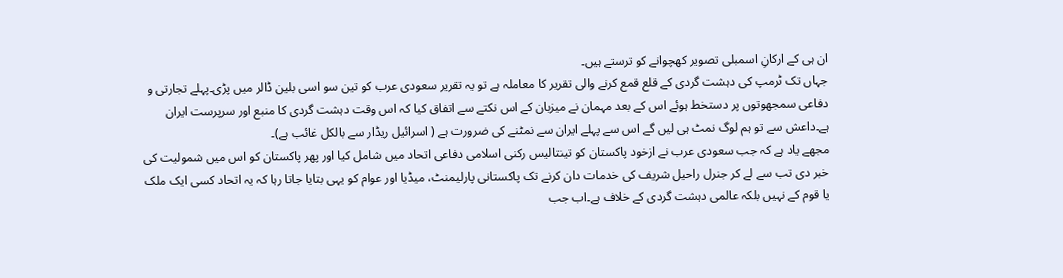ان ہی کے ارکانِ اسمبلی تصویر کھچوانے کو ترستے ہیں۔
جہاں تک ٹرمپ کی دہشت گردی کے قلع قمع کرنے والی تقریر کا معاملہ ہے تو یہ تقریر سعودی عرب کو تین سو اسی بلین ڈالر میں پڑی۔پہلے تجارتی و دفاعی سمجھوتوں پر دستخط ہوئے اس کے بعد مہمان نے میزبان کے اس نکتے سے اتفاق کیا کہ اس وقت دہشت گردی کا منبع اور سرپرست ایران ہے۔داعش سے تو ہم لوگ نمٹ ہی لیں گے اس سے پہلے ایران سے نمٹنے کی ضرورت ہے ( اسرائیل ریڈار سے بالکل غائب ہے)۔
مجھے یاد ہے کہ جب سعودی عرب نے ازخود پاکستان کو تینتالیس رکنی اسلامی دفاعی اتحاد میں شامل کیا اور پھر پاکستان کو اس میں شمولیت کی خبر دی تب سے لے کر جنرل راحیل شریف کی خدمات دان کرنے تک پاکستانی پارلیمنٹ، میڈیا اور عوام کو یہی بتایا جاتا رہا کہ یہ اتحاد کسی ایک ملک یا قوم کے نہیں بلکہ عالمی دہشت گردی کے خلاف ہے۔اب جب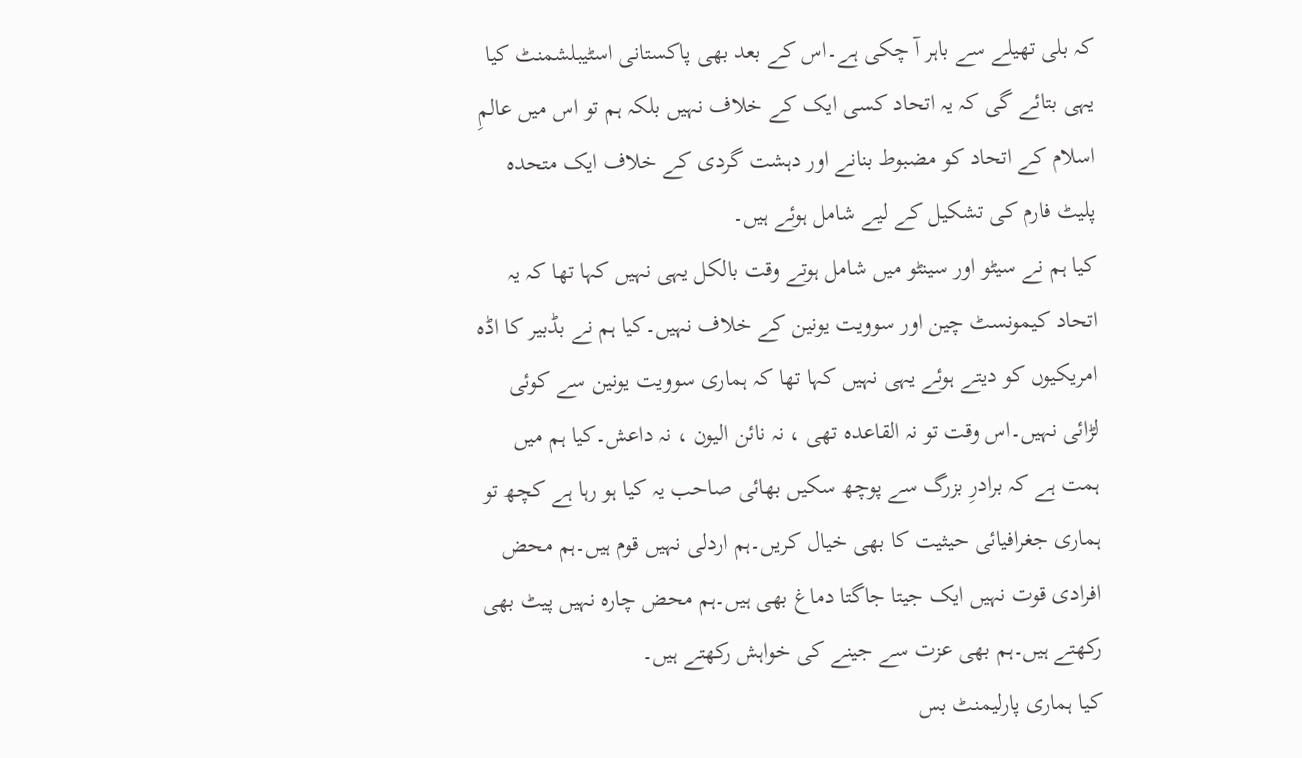کہ بلی تھیلے سے باہر آ چکی ہے۔اس کے بعد بھی پاکستانی اسٹیبلشمنٹ کیا یہی بتائے گی کہ یہ اتحاد کسی ایک کے خلاف نہیں بلکہ ہم تو اس میں عالمِ اسلام کے اتحاد کو مضبوط بنانے اور دہشت گردی کے خلاف ایک متحدہ پلیٹ فارم کی تشکیل کے لیے شامل ہوئے ہیں۔
کیا ہم نے سیٹو اور سینٹو میں شامل ہوتے وقت بالکل یہی نہیں کہا تھا کہ یہ اتحاد کیمونسٹ چین اور سوویت یونین کے خلاف نہیں۔کیا ہم نے بڈبیر کا اڈہ امریکیوں کو دیتے ہوئے یہی نہیں کہا تھا کہ ہماری سوویت یونین سے کوئی لڑائی نہیں۔اس وقت تو نہ القاعدہ تھی ، نہ نائن الیون ، نہ داعش۔کیا ہم میں ہمت ہے کہ برادرِ بزرگ سے پوچھ سکیں بھائی صاحب یہ کیا ہو رہا ہے کچھ تو ہماری جغرافیائی حیثیت کا بھی خیال کریں۔ہم اردلی نہیں قوم ہیں۔ہم محض افرادی قوت نہیں ایک جیتا جاگتا دماغ بھی ہیں۔ہم محض چارہ نہیں پیٹ بھی رکھتے ہیں۔ہم بھی عزت سے جینے کی خواہش رکھتے ہیں۔
کیا ہماری پارلیمنٹ بس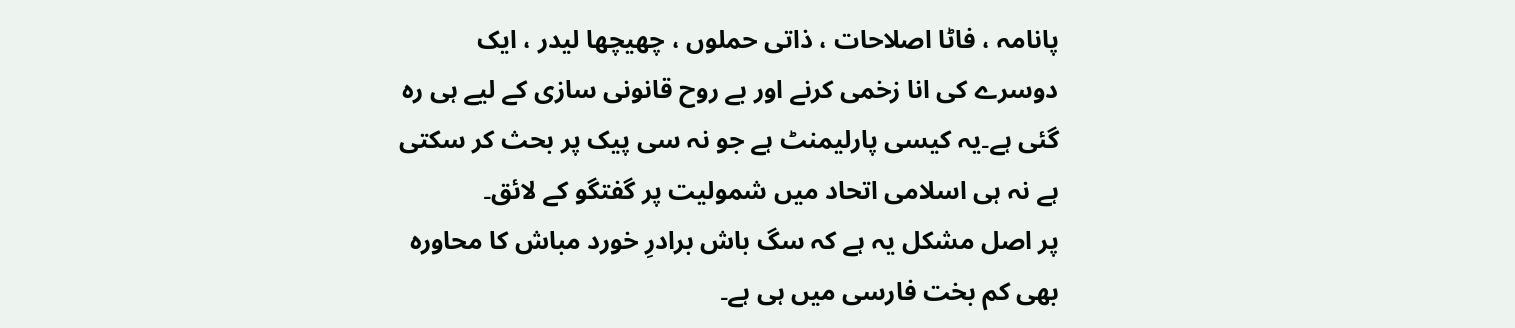پانامہ ، فاٹا اصلاحات ، ذاتی حملوں ، چھیچھا لیدر ، ایک دوسرے کی انا زخمی کرنے اور بے روح قانونی سازی کے لیے ہی رہ گئی ہے۔یہ کیسی پارلیمنٹ ہے جو نہ سی پیک پر بحث کر سکتی ہے نہ ہی اسلامی اتحاد میں شمولیت پر گفتگو کے لائق۔
پر اصل مشکل یہ ہے کہ سگ باش برادرِ خورد مباش کا محاورہ بھی کم بخت فارسی میں ہی ہے۔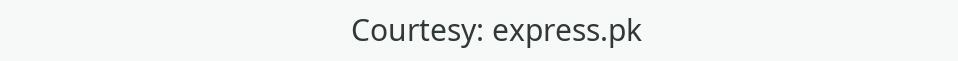Courtesy: express.pk